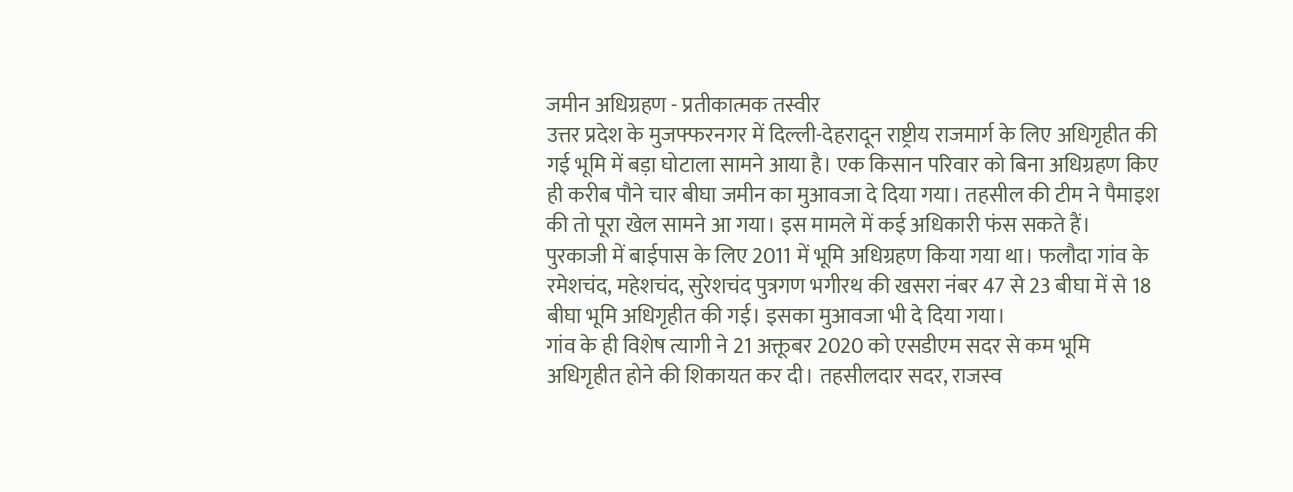जमीन अधिग्रहण - प्रतीकात्मक तस्वीर
उत्तर प्रदेश के मुजफ्फरनगर में दिल्ली-देहरादून राष्ट्रीय राजमार्ग के लिए अधिगृहीत की गई भूमि में बड़ा घोटाला सामने आया है। एक किसान परिवार को बिना अधिग्रहण किए ही करीब पौने चार बीघा जमीन का मुआवजा दे दिया गया। तहसील की टीम ने पैमाइश की तो पूरा खेल सामने आ गया। इस मामले में कई अधिकारी फंस सकते हैं।
पुरकाजी में बाईपास के लिए 2011 में भूमि अधिग्रहण किया गया था। फलौदा गांव के रमेशचंद, महेशचंद, सुरेशचंद पुत्रगण भगीरथ की खसरा नंबर 47 से 23 बीघा में से 18 बीघा भूमि अधिगृहीत की गई। इसका मुआवजा भी दे दिया गया।
गांव के ही विशेष त्यागी ने 21 अक्तूबर 2020 को एसडीएम सदर से कम भूमि अधिगृहीत होने की शिकायत कर दी। तहसीलदार सदर, राजस्व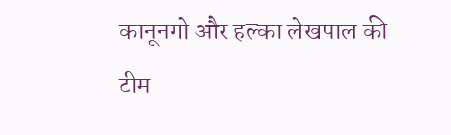कानूनगो और हल्का लेखपाल की टीम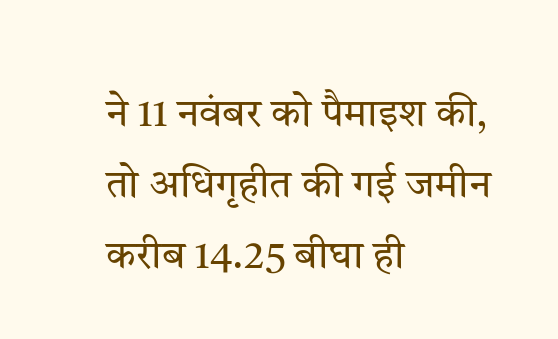ने 11 नवंबर को पैमाइश की, तो अधिगृहीत की गई जमीन करीब 14.25 बीघा ही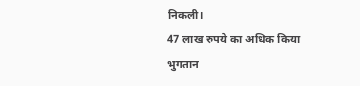निकली।
47 लाख रुपये का अधिक किया भुगतान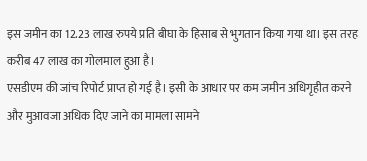इस जमीन का 12.23 लाख रुपये प्रति बीघा के हिसाब से भुगतान किया गया था। इस तरह करीब 47 लाख का गोलमाल हुआ है।
एसडीएम की जांच रिपोर्ट प्राप्त हो गई है। इसी के आधार पर कम जमीन अधिगृहीत करने और मुआवजा अधिक दिए जाने का मामला सामने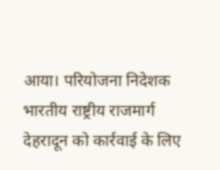आया। परियोजना निदेशक भारतीय राष्ट्रीय राजमार्ग देहरादून को कार्रवाई के लिए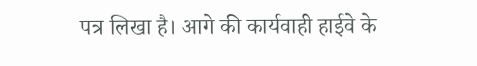पत्र लिखा है। आगे की कार्यवाही हाईवे के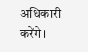अधिकारी करेंगे।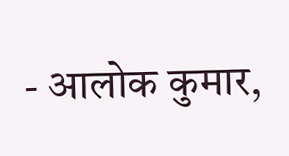- आलोक कुमार,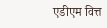एडीएम वित्त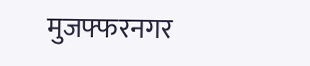मुजफ्फरनगर